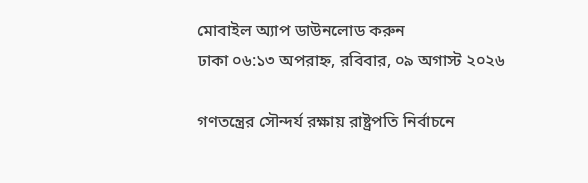মোবাইল অ্যাপ ডাউনলোড করুন
ঢাকা ০৬:১৩ অপরাহ্ন, রবিবার, ০৯ অগাস্ট ২০২৬

গণতন্ত্রের সৌন্দর্য রক্ষায় রাষ্ট্রপতি নির্বাচনে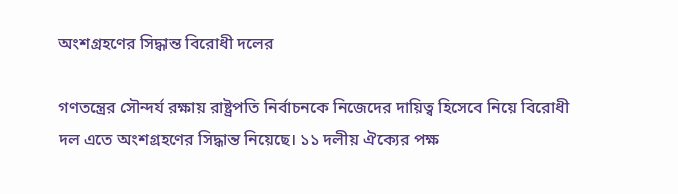অংশগ্রহণের সিদ্ধান্ত বিরোধী দলের

গণতন্ত্রের সৌন্দর্য রক্ষায় রাষ্ট্রপতি নির্বাচনকে নিজেদের দায়িত্ব হিসেবে নিয়ে বিরোধী দল এতে অংশগ্রহণের সিদ্ধান্ত নিয়েছে। ১১ দলীয় ঐক্যের পক্ষ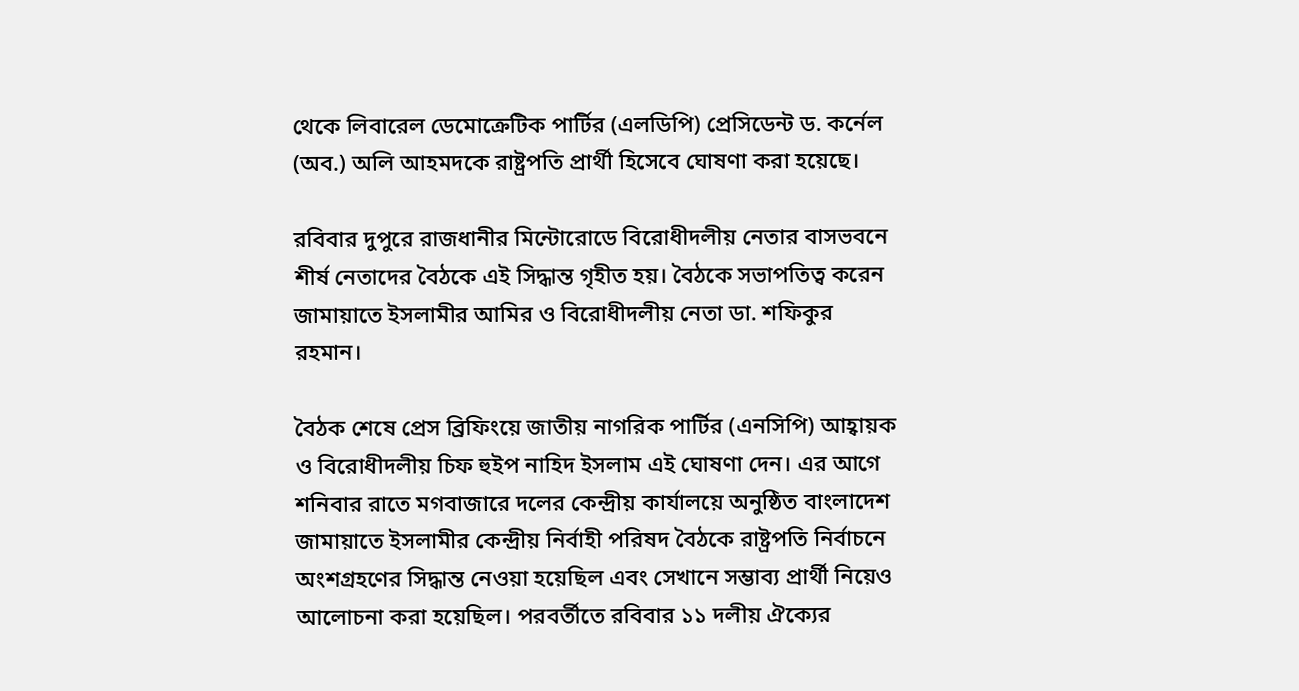থেকে লিবারেল ডেমোক্রেটিক পার্টির (এলডিপি) প্রেসিডেন্ট ড. কর্নেল (অব.) অলি আহমদকে রাষ্ট্রপতি প্রার্থী হিসেবে ঘোষণা করা হয়েছে।

রবিবার দুপুরে রাজধানীর মিন্টোরোডে বিরোধীদলীয় নেতার বাসভবনে শীর্ষ নেতাদের বৈঠকে এই সিদ্ধান্ত গৃহীত হয়। বৈঠকে সভাপতিত্ব করেন জামায়াতে ইসলামীর আমির ও বিরোধীদলীয় নেতা ডা. শফিকুর রহমান।

বৈঠক শেষে প্রেস ব্রিফিংয়ে জাতীয় নাগরিক পার্টির (এনসিপি) আহ্বায়ক ও বিরোধীদলীয় চিফ হুইপ নাহিদ ইসলাম এই ঘোষণা দেন। এর আগে শনিবার রাতে মগবাজারে দলের কেন্দ্রীয় কার্যালয়ে অনুষ্ঠিত বাংলাদেশ জামায়াতে ইসলামীর কেন্দ্রীয় নির্বাহী পরিষদ বৈঠকে রাষ্ট্রপতি নির্বাচনে অংশগ্রহণের সিদ্ধান্ত নেওয়া হয়েছিল এবং সেখানে সম্ভাব্য প্রার্থী নিয়েও আলোচনা করা হয়েছিল। পরবর্তীতে রবিবার ১১ দলীয় ঐক্যের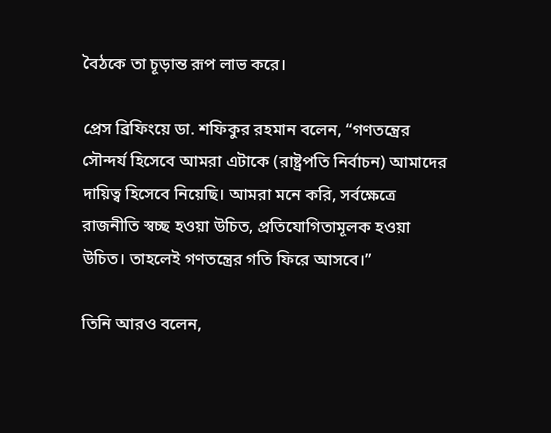বৈঠকে তা চূড়ান্ত রূপ লাভ করে।

প্রেস ব্রিফিংয়ে ডা. শফিকুর রহমান বলেন, “গণতন্ত্রের সৌন্দর্য হিসেবে আমরা এটাকে (রাষ্ট্রপতি নির্বাচন) আমাদের দায়িত্ব হিসেবে নিয়েছি। আমরা মনে করি, সর্বক্ষেত্রে রাজনীতি স্বচ্ছ হওয়া উচিত, প্রতিযোগিতামূলক হওয়া উচিত। তাহলেই গণতন্ত্রের গতি ফিরে আসবে।”

তিনি আরও বলেন,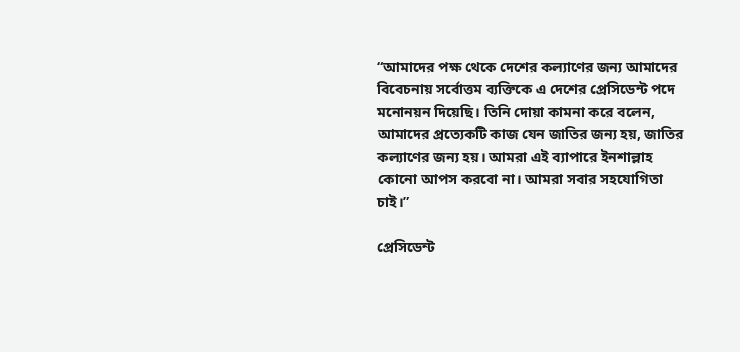“আমাদের পক্ষ থেকে দেশের কল্যাণের জন্য আমাদের বিবেচনায় সর্বোত্তম ব্যক্তিকে এ দেশের প্রেসিডেন্ট পদে মনোনয়ন দিয়েছি। তিনি দোয়া কামনা করে বলেন, আমাদের প্রত্যেকটি কাজ যেন জাতির জন্য হয়, জাতির কল্যাণের জন্য হয়। আমরা এই ব্যাপারে ইনশাল্লাহ কোনো আপস করবো না। আমরা সবার সহযোগিতা চাই।”

প্রেসিডেন্ট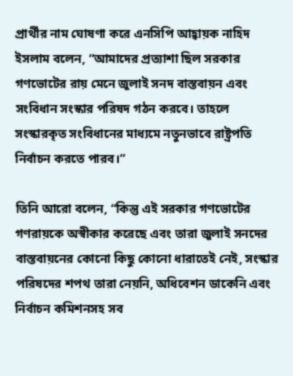প্রার্থীর নাম ঘোষণা করে এনসিপি আহ্বায়ক নাহিদ ইসলাম বলেন, “আমাদের প্রত্যাশা ছিল সরকার গণভোটের রায় মেনে জুলাই সনদ বাস্তবায়ন এবং সংবিধান সংস্কার পরিষদ গঠন করবে। তাহলে সংস্কারকৃত সংবিধানের মাধ্যমে নতুনভাবে রাষ্ট্রপতি নির্বাচন করতে পারব।”

তিনি আরো বলেন, “কিন্তু এই সরকার গণভোটের গণরায়কে অস্বীকার করেছে এবং তারা জুলাই সনদের বাস্তবায়নের কোনো কিছু কোনো ধারাতেই নেই, সংস্কার পরিষদের শপথ তারা নেয়নি, অধিবেশন ডাকেনি এবং নির্বাচন কমিশনসহ সব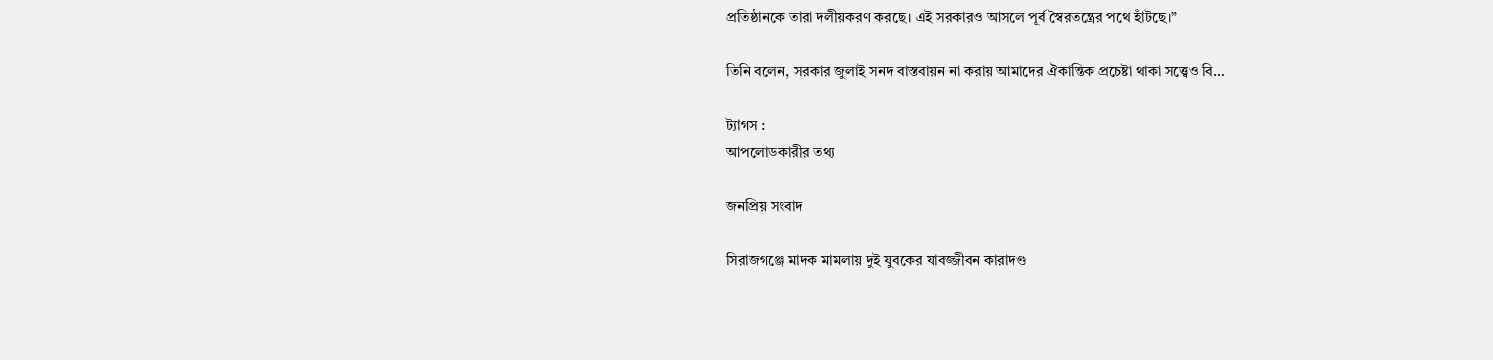প্রতিষ্ঠানকে তারা দলীয়করণ করছে। এই সরকারও আসলে পূর্ব স্বৈরতন্ত্রের পথে হাঁটছে।”

তিনি বলেন, সরকার জুলাই সনদ বাস্তবায়ন না করায় আমাদের ঐকান্তিক প্রচেষ্টা থাকা সত্ত্বেও বি…

ট্যাগস :
আপলোডকারীর তথ্য

জনপ্রিয় সংবাদ

সিরাজগঞ্জে মাদক মামলায় দুই যুবকের যাবজ্জীবন কারাদণ্ড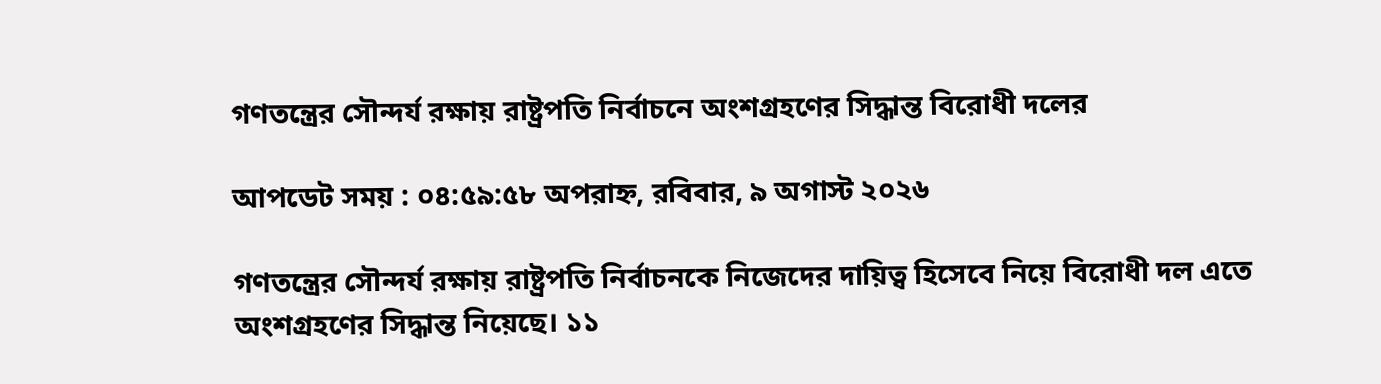গণতন্ত্রের সৌন্দর্য রক্ষায় রাষ্ট্রপতি নির্বাচনে অংশগ্রহণের সিদ্ধান্ত বিরোধী দলের

আপডেট সময় : ০৪:৫৯:৫৮ অপরাহ্ন, রবিবার, ৯ অগাস্ট ২০২৬

গণতন্ত্রের সৌন্দর্য রক্ষায় রাষ্ট্রপতি নির্বাচনকে নিজেদের দায়িত্ব হিসেবে নিয়ে বিরোধী দল এতে অংশগ্রহণের সিদ্ধান্ত নিয়েছে। ১১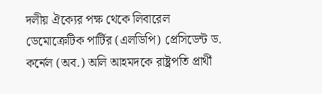দলীয় ঐক্যের পক্ষ থেকে লিবারেল ডেমোক্রেটিক পার্টির (এলডিপি) প্রেসিডেন্ট ড. কর্নেল (অব.) অলি আহমদকে রাষ্ট্রপতি প্রার্থী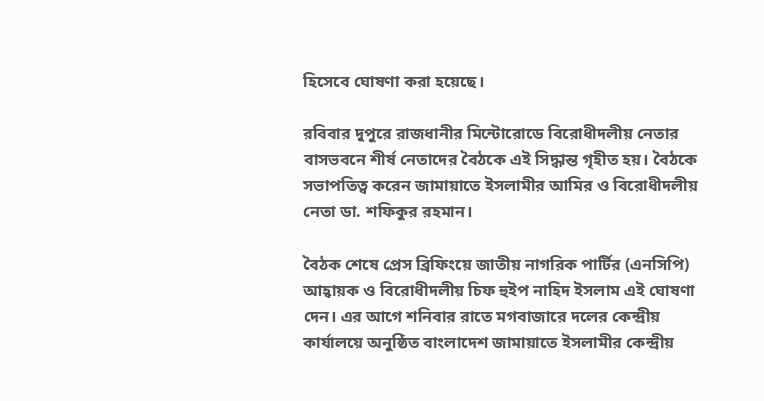হিসেবে ঘোষণা করা হয়েছে।

রবিবার দুপুরে রাজধানীর মিন্টোরোডে বিরোধীদলীয় নেতার বাসভবনে শীর্ষ নেতাদের বৈঠকে এই সিদ্ধান্ত গৃহীত হয়। বৈঠকে সভাপতিত্ব করেন জামায়াতে ইসলামীর আমির ও বিরোধীদলীয় নেতা ডা. শফিকুর রহমান।

বৈঠক শেষে প্রেস ব্রিফিংয়ে জাতীয় নাগরিক পার্টির (এনসিপি) আহ্বায়ক ও বিরোধীদলীয় চিফ হুইপ নাহিদ ইসলাম এই ঘোষণা দেন। এর আগে শনিবার রাতে মগবাজারে দলের কেন্দ্রীয় কার্যালয়ে অনুষ্ঠিত বাংলাদেশ জামায়াতে ইসলামীর কেন্দ্রীয়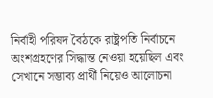নির্বাহী পরিষদ বৈঠকে রাষ্ট্রপতি নির্বাচনে অংশগ্রহণের সিদ্ধান্ত নেওয়া হয়েছিল এবং সেখানে সম্ভাব্য প্রার্থী নিয়েও আলোচনা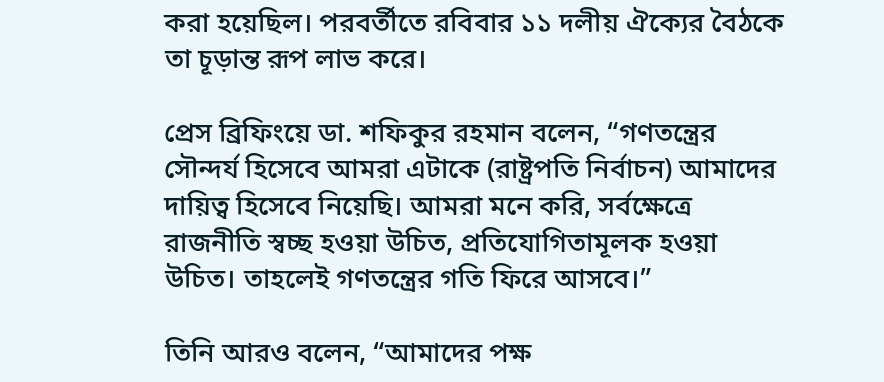করা হয়েছিল। পরবর্তীতে রবিবার ১১ দলীয় ঐক্যের বৈঠকে তা চূড়ান্ত রূপ লাভ করে।

প্রেস ব্রিফিংয়ে ডা. শফিকুর রহমান বলেন, “গণতন্ত্রের সৌন্দর্য হিসেবে আমরা এটাকে (রাষ্ট্রপতি নির্বাচন) আমাদের দায়িত্ব হিসেবে নিয়েছি। আমরা মনে করি, সর্বক্ষেত্রে রাজনীতি স্বচ্ছ হওয়া উচিত, প্রতিযোগিতামূলক হওয়া উচিত। তাহলেই গণতন্ত্রের গতি ফিরে আসবে।”

তিনি আরও বলেন, “আমাদের পক্ষ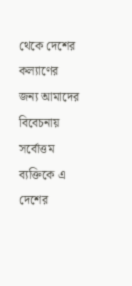থেকে দেশের কল্যাণের জন্য আমাদের বিবেচনায় সর্বোত্তম ব্যক্তিকে এ দেশের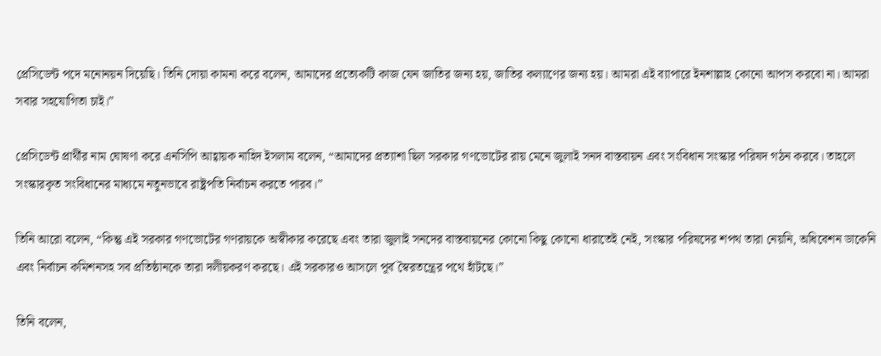প্রেসিডেন্ট পদে মনোনয়ন দিয়েছি। তিনি দোয়া কামনা করে বলেন, আমাদের প্রত্যেকটি কাজ যেন জাতির জন্য হয়, জাতির কল্যাণের জন্য হয়। আমরা এই ব্যাপারে ইনশাল্লাহ কোনো আপস করবো না। আমরা সবার সহযোগিতা চাই।”

প্রেসিডেন্ট প্রার্থীর নাম ঘোষণা করে এনসিপি আহ্বায়ক নাহিদ ইসলাম বলেন, “আমাদের প্রত্যাশা ছিল সরকার গণভোটের রায় মেনে জুলাই সনদ বাস্তবায়ন এবং সংবিধান সংস্কার পরিষদ গঠন করবে। তাহলে সংস্কারকৃত সংবিধানের মাধ্যমে নতুনভাবে রাষ্ট্রপতি নির্বাচন করতে পারব।”

তিনি আরো বলেন, “কিন্তু এই সরকার গণভোটের গণরায়কে অস্বীকার করেছে এবং তারা জুলাই সনদের বাস্তবায়নের কোনো কিছু কোনো ধারাতেই নেই, সংস্কার পরিষদের শপথ তারা নেয়নি, অধিবেশন ডাকেনি এবং নির্বাচন কমিশনসহ সব প্রতিষ্ঠানকে তারা দলীয়করণ করছে। এই সরকারও আসলে পূর্ব স্বৈরতন্ত্রের পথে হাঁটছে।”

তিনি বলেন,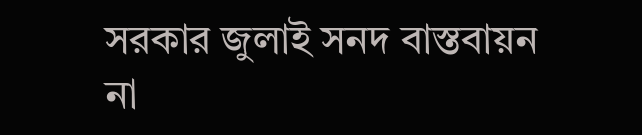সরকার জুলাই সনদ বাস্তবায়ন না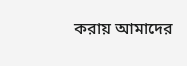করায় আমাদের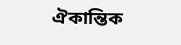ঐকান্তিক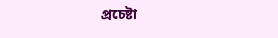প্রচেষ্টা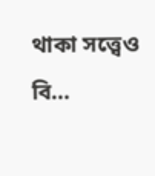থাকা সত্ত্বেও বি…